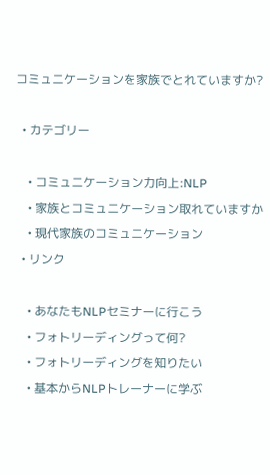コミュニケーションを家族でとれていますか?

  • カテゴリー

    • コミュニケーション力向上:NLP
    • 家族とコミュニケーション取れていますか
    • 現代家族のコミュニケーション
  • リンク

    • あなたもNLPセミナーに行こう
    • フォトリーディングって何?
    • フォトリーディングを知りたい
    • 基本からNLPトレーナーに学ぶ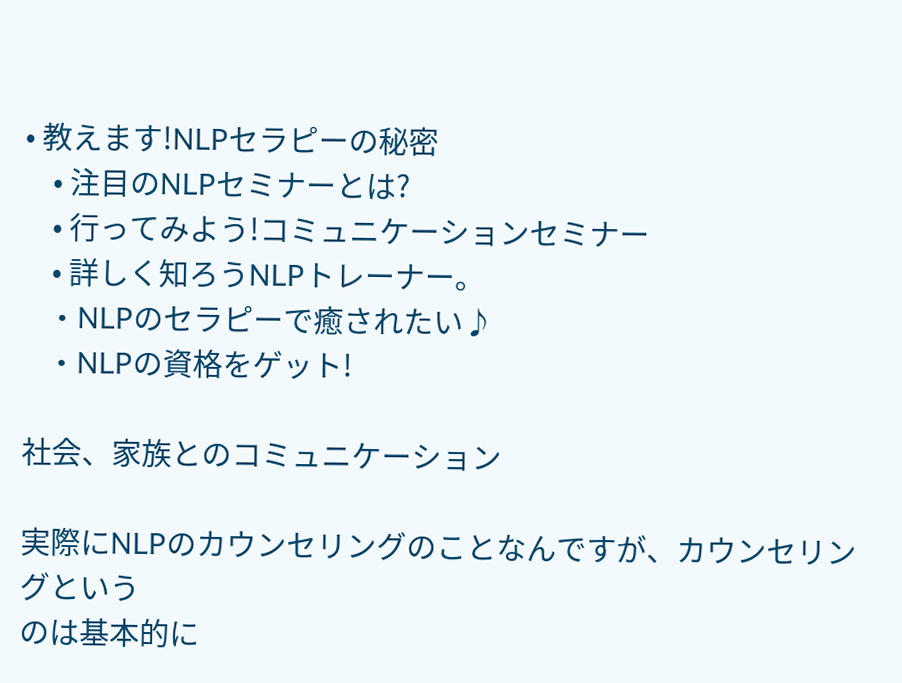• 教えます!NLPセラピーの秘密
    • 注目のNLPセミナーとは?
    • 行ってみよう!コミュニケーションセミナー
    • 詳しく知ろうNLPトレーナー。
    • NLPのセラピーで癒されたい♪
    • NLPの資格をゲット!

社会、家族とのコミュニケーション

実際にNLPのカウンセリングのことなんですが、カウンセリングという
のは基本的に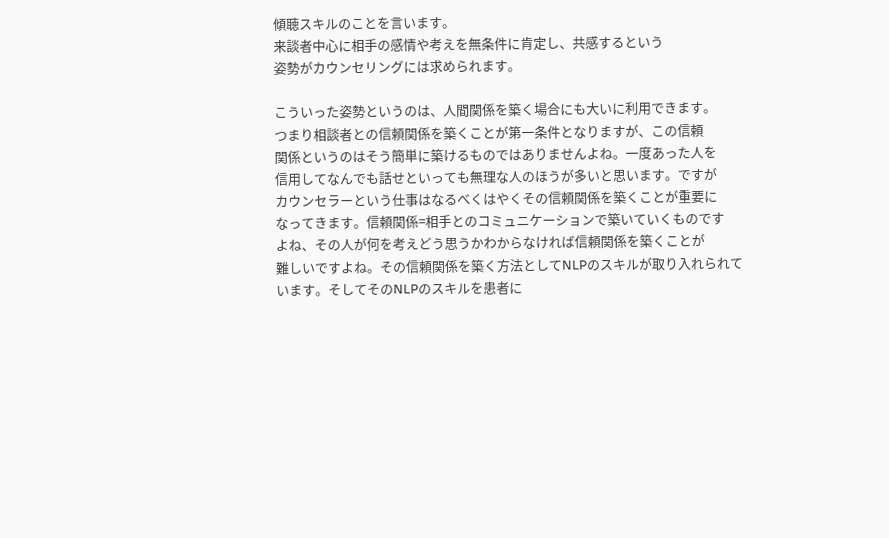傾聴スキルのことを言います。
来談者中心に相手の感情や考えを無条件に肯定し、共感するという
姿勢がカウンセリングには求められます。

こういった姿勢というのは、人間関係を築く場合にも大いに利用できます。
つまり相談者との信頼関係を築くことが第一条件となりますが、この信頼
関係というのはそう簡単に築けるものではありませんよね。一度あった人を
信用してなんでも話せといっても無理な人のほうが多いと思います。ですが
カウンセラーという仕事はなるべくはやくその信頼関係を築くことが重要に
なってきます。信頼関係=相手とのコミュニケーションで築いていくものです
よね、その人が何を考えどう思うかわからなければ信頼関係を築くことが
難しいですよね。その信頼関係を築く方法としてNLPのスキルが取り入れられて
います。そしてそのNLPのスキルを患者に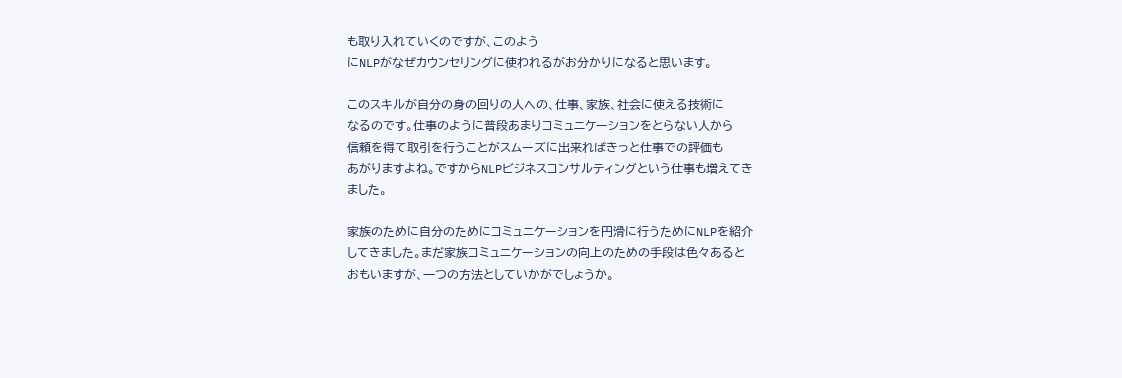も取り入れていくのですが、このよう
にNLPがなぜカウンセリングに使われるがお分かりになると思います。

このスキルが自分の身の回りの人への、仕事、家族、社会に使える技術に
なるのです。仕事のように普段あまりコミュニケーションをとらない人から
信頼を得て取引を行うことがスムーズに出来ればきっと仕事での評価も
あがりますよね。ですからNLPビジネスコンサルティングという仕事も増えてき
ました。

家族のために自分のためにコミュニケーションを円滑に行うためにNLPを紹介
してきました。まだ家族コミュニケーションの向上のための手段は色々あると
おもいますが、一つの方法としていかがでしょうか。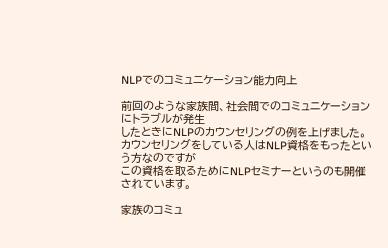NLPでのコミュニケーション能力向上

前回のような家族間、社会間でのコミュニケーションにトラブルが発生
したときにNLPのカウンセリングの例を上げました。
カウンセリングをしている人はNLP資格をもったという方なのですが
この資格を取るためにNLPセミナーというのも開催されています。

家族のコミュ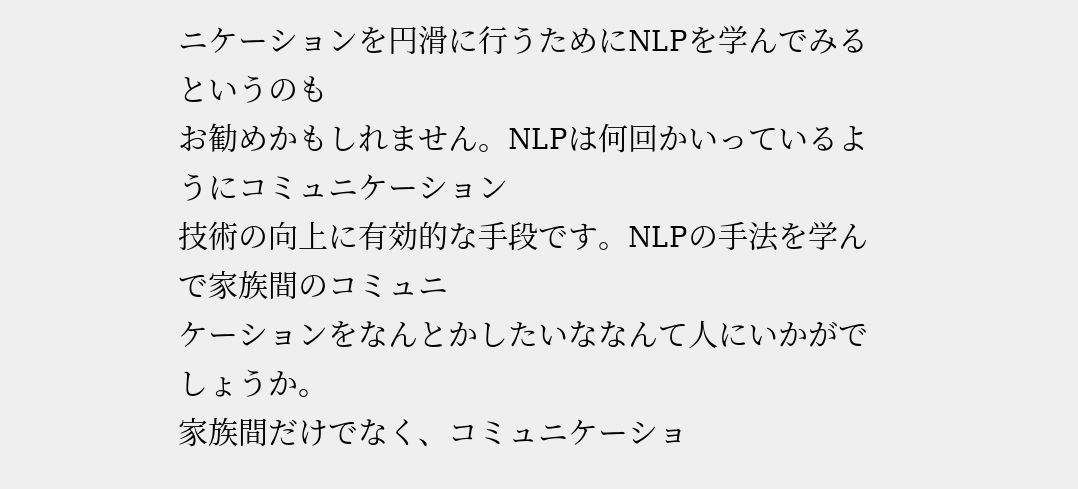ニケーションを円滑に行うためにNLPを学んでみるというのも
お勧めかもしれません。NLPは何回かいっているようにコミュニケーション
技術の向上に有効的な手段です。NLPの手法を学んで家族間のコミュニ
ケーションをなんとかしたいななんて人にいかがでしょうか。
家族間だけでなく、コミュニケーショ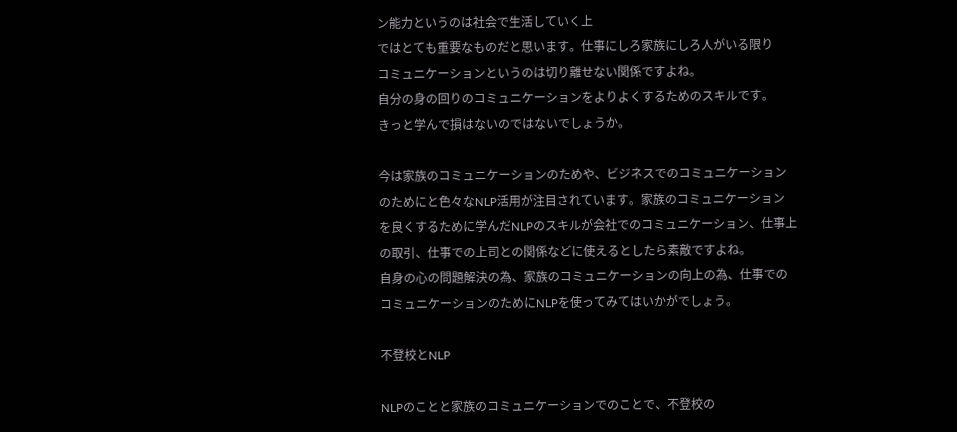ン能力というのは社会で生活していく上
ではとても重要なものだと思います。仕事にしろ家族にしろ人がいる限り
コミュニケーションというのは切り離せない関係ですよね。
自分の身の回りのコミュニケーションをよりよくするためのスキルです。
きっと学んで損はないのではないでしょうか。

今は家族のコミュニケーションのためや、ビジネスでのコミュニケーション
のためにと色々なNLP活用が注目されています。家族のコミュニケーション
を良くするために学んだNLPのスキルが会社でのコミュニケーション、仕事上
の取引、仕事での上司との関係などに使えるとしたら素敵ですよね。
自身の心の問題解決の為、家族のコミュニケーションの向上の為、仕事での
コミュニケーションのためにNLPを使ってみてはいかがでしょう。

不登校とNLP

NLPのことと家族のコミュニケーションでのことで、不登校の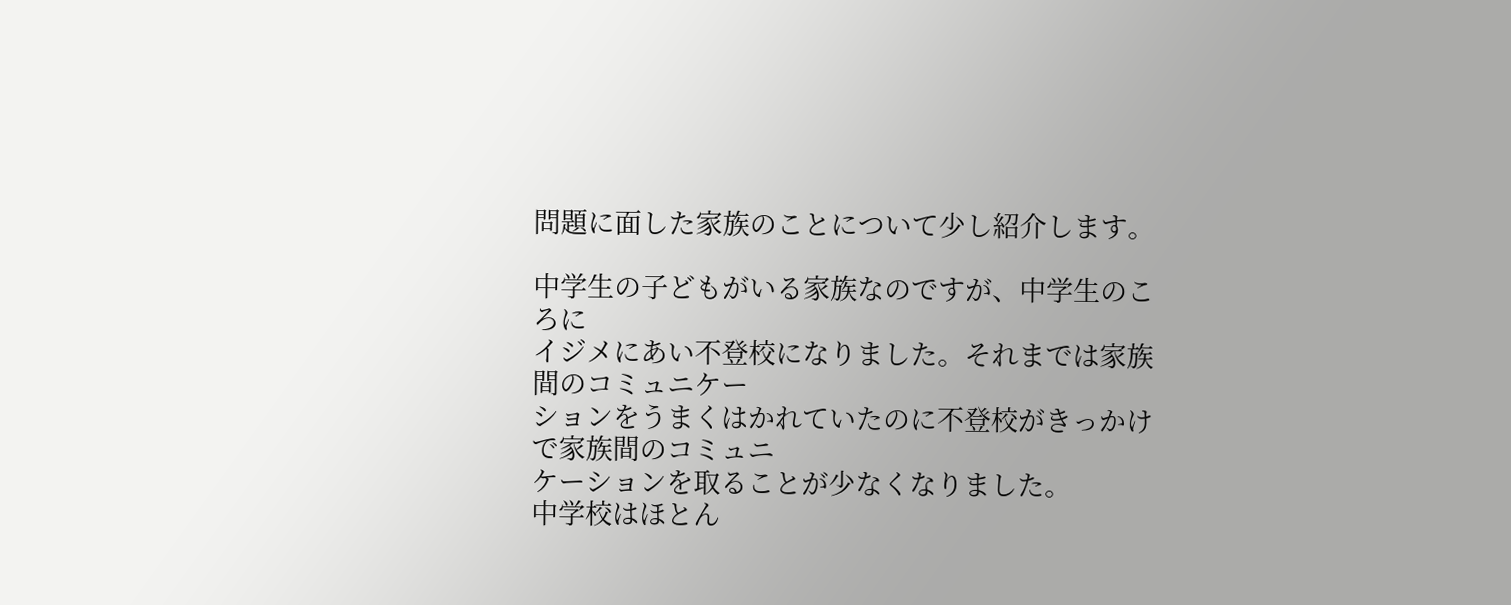問題に面した家族のことについて少し紹介します。

中学生の子どもがいる家族なのですが、中学生のころに
イジメにあい不登校になりました。それまでは家族間のコミュニケー
ションをうまくはかれていたのに不登校がきっかけで家族間のコミュニ
ケーションを取ることが少なくなりました。
中学校はほとん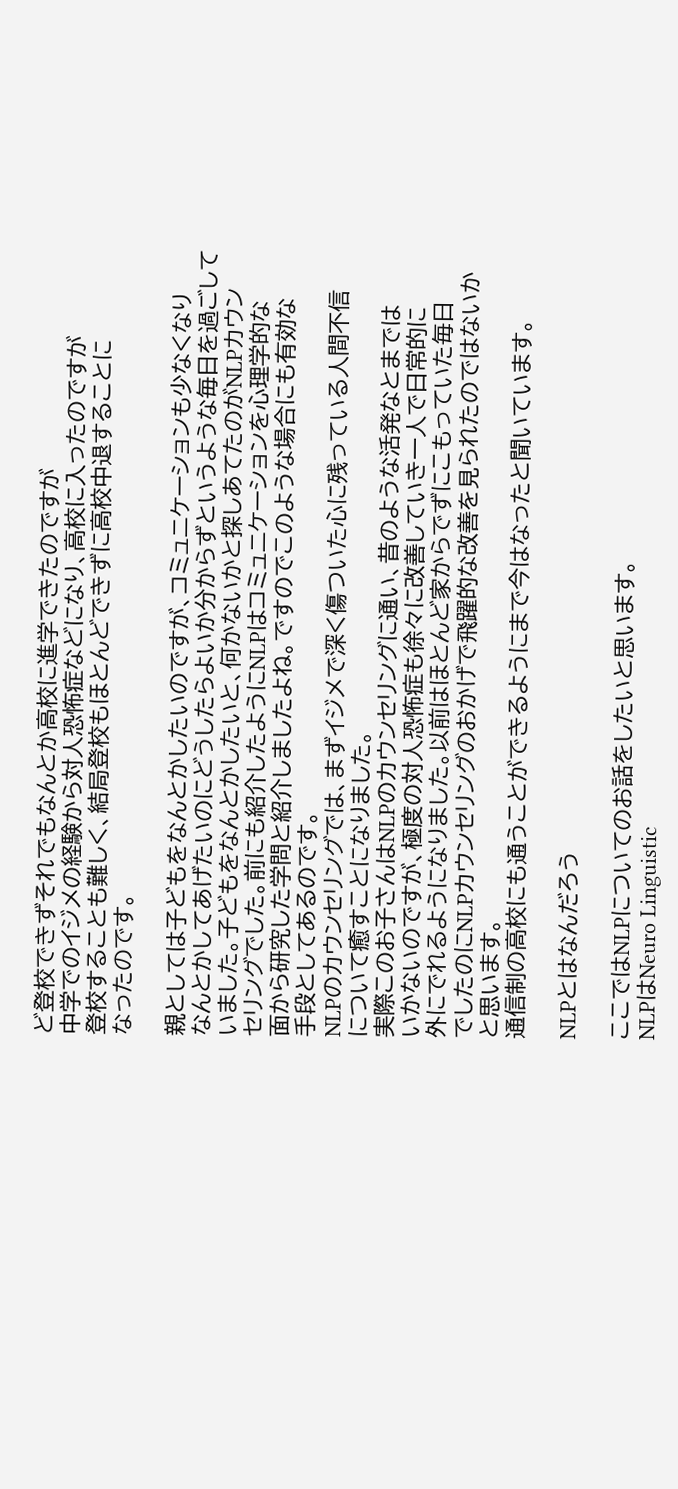ど登校できずそれでもなんとか高校に進学できたのですが
中学でのイジメの経験から対人恐怖症などになり、高校に入ったのですが
登校することも難しく、結局登校もほとんどできずに高校中退することに
なったのです。

親としては子どもをなんとかしたいのですが、コミュニケーションも少なくなり
なんとかしてあげたいのにどうしたらよいか分からずというような毎日を過ごして
いました。子どもをなんとかしたいと、何かないかと探しあてたのがNLPカウン
セリングでした。前にも紹介したようにNLPはコミュニケーションを心理学的な
面から研究した学問と紹介しましたよね。ですのでこのような場合にも有効な
手段としてあるのです。
NLPのカウンセリングでは、まずイジメで深く傷ついた心に残っている人間不信
について癒すことになりました。
実際このお子さんはNLPのカウンセリングに通い、昔のような活発なとまでは
いかないのですが、極度の対人恐怖症も徐々に改善していき一人で日常的に
外にでれるようになりました。以前はほとんど家からでずにこもっていた毎日
でしたのにNLPカウンセリングのおかげで飛躍的な改善を見られたのではないか
と思います。
通信制の高校にも通うことができるようにまで今はなったと聞いています。

NLPとはなんだろう

ここではNLPについてのお話をしたいと思います。
NLPはNeuro Linguistic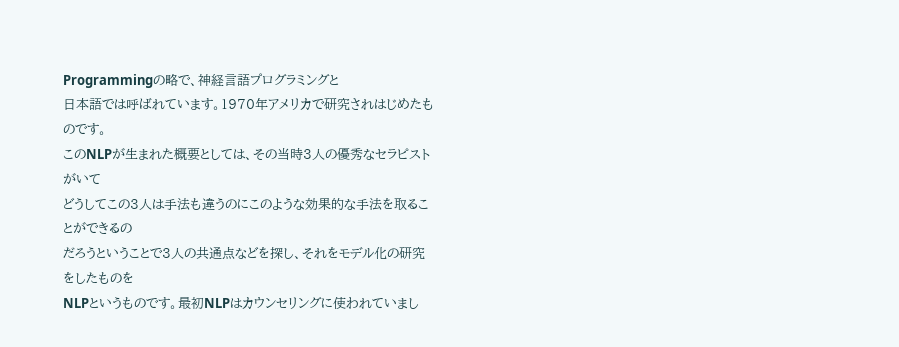Programmingの略で、神経言語プログラミングと
日本語では呼ばれています。1970年アメリカで研究されはじめたものです。
このNLPが生まれた概要としては、その当時3人の優秀なセラピストがいて
どうしてこの3人は手法も違うのにこのような効果的な手法を取ることができるの
だろうということで3人の共通点などを探し、それをモデル化の研究をしたものを
NLPというものです。最初NLPはカウンセリングに使われていまし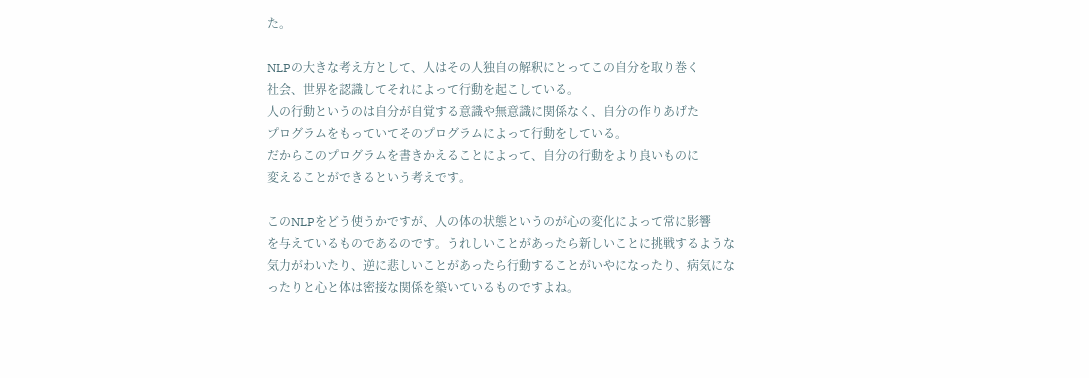た。

NLPの大きな考え方として、人はその人独自の解釈にとってこの自分を取り巻く
社会、世界を認識してそれによって行動を起こしている。
人の行動というのは自分が自覚する意識や無意識に関係なく、自分の作りあげた
プログラムをもっていてそのプログラムによって行動をしている。
だからこのプログラムを書きかえることによって、自分の行動をより良いものに
変えることができるという考えです。

このNLPをどう使うかですが、人の体の状態というのが心の変化によって常に影響
を与えているものであるのです。うれしいことがあったら新しいことに挑戦するような
気力がわいたり、逆に悲しいことがあったら行動することがいやになったり、病気にな
ったりと心と体は密接な関係を築いているものですよね。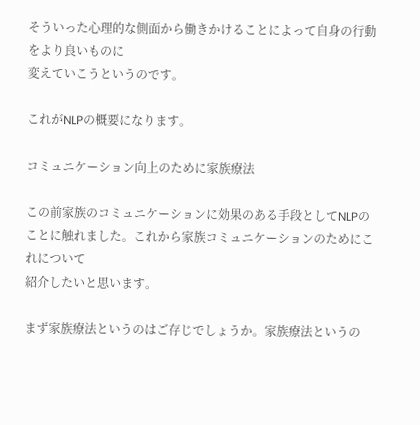そういった心理的な側面から働きかけることによって自身の行動をより良いものに
変えていこうというのです。

これがNLPの概要になります。

コミュニケーション向上のために家族療法

この前家族のコミュニケーションに効果のある手段としてNLPの
ことに触れました。これから家族コミュニケーションのためにこれについて
紹介したいと思います。

まず家族療法というのはご存じでしょうか。家族療法というの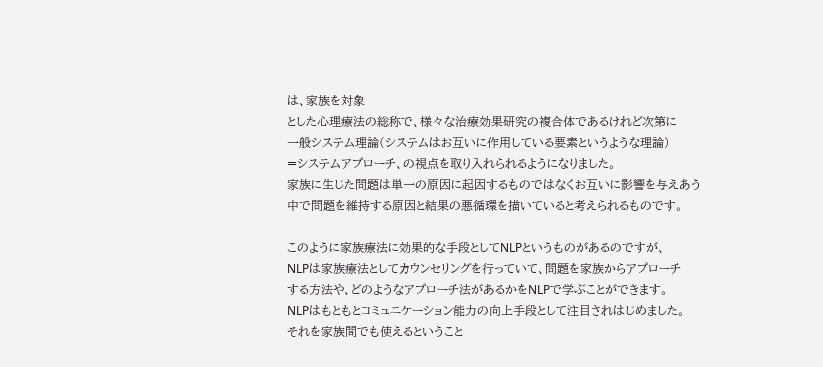は、家族を対象
とした心理療法の総称で、様々な治療効果研究の複合体であるけれど次第に
一般システム理論(システムはお互いに作用している要素というような理論)
=システムアプローチ、の視点を取り入れられるようになりました。
家族に生じた問題は単一の原因に起因するものではなくお互いに影響を与えあう
中で問題を維持する原因と結果の悪循環を描いていると考えられるものです。

このように家族療法に効果的な手段としてNLPというものがあるのですが、
NLPは家族療法としてカウンセリングを行っていて、問題を家族からアプローチ
する方法や、どのようなアプローチ法があるかをNLPで学ぶことができます。
NLPはもともとコミュニケーション能力の向上手段として注目されはじめました。
それを家族間でも使えるということ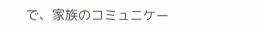で、家族のコミュニケー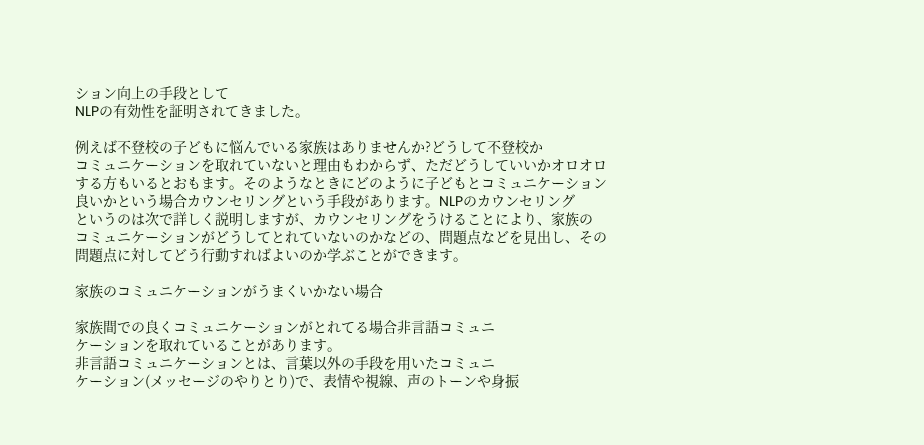ション向上の手段として
NLPの有効性を証明されてきました。

例えば不登校の子どもに悩んでいる家族はありませんか?どうして不登校か
コミュニケーションを取れていないと理由もわからず、ただどうしていいかオロオロ
する方もいるとおもます。そのようなときにどのように子どもとコミュニケーション
良いかという場合カウンセリングという手段があります。NLPのカウンセリング
というのは次で詳しく説明しますが、カウンセリングをうけることにより、家族の
コミュニケーションがどうしてとれていないのかなどの、問題点などを見出し、その
問題点に対してどう行動すればよいのか学ぶことができます。

家族のコミュニケーションがうまくいかない場合

家族間での良くコミュニケーションがとれてる場合非言語コミュニ
ケーションを取れていることがあります。
非言語コミュニケーションとは、言葉以外の手段を用いたコミュニ
ケーション(メッセージのやりとり)で、表情や視線、声のトーンや身振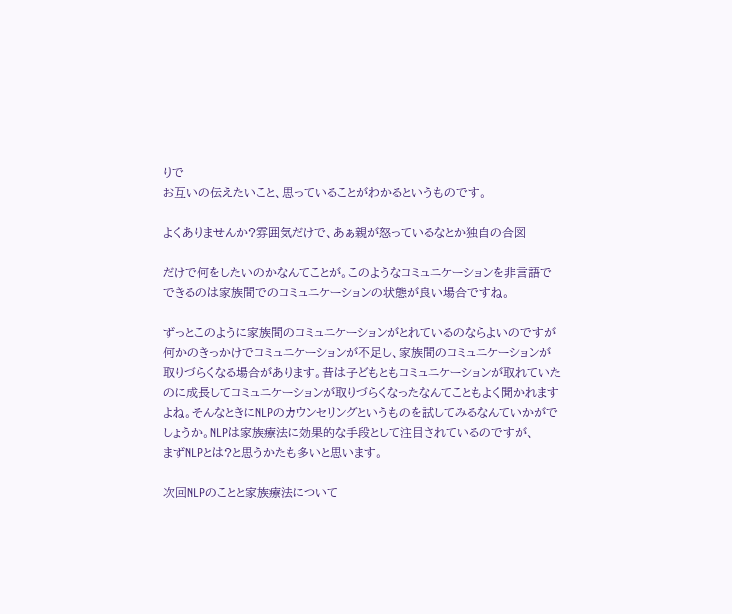りで
お互いの伝えたいこと、思っていることがわかるというものです。

よくありませんか?雰囲気だけで、あぁ親が怒っているなとか独自の合図

だけで何をしたいのかなんてことが。このようなコミュニケーションを非言語で
できるのは家族間でのコミュニケーションの状態が良い場合ですね。

ずっとこのように家族間のコミュニケーションがとれているのならよいのですが
何かのきっかけでコミュニケーションが不足し、家族間のコミュニケーションが
取りづらくなる場合があります。昔は子どもともコミュニケーションが取れていた
のに成長してコミュニケーションが取りづらくなったなんてこともよく聞かれます
よね。そんなときにNLPのカウンセリングというものを試してみるなんていかがで
しょうか。NLPは家族療法に効果的な手段として注目されているのですが、
まずNLPとは?と思うかたも多いと思います。

次回NLPのことと家族療法について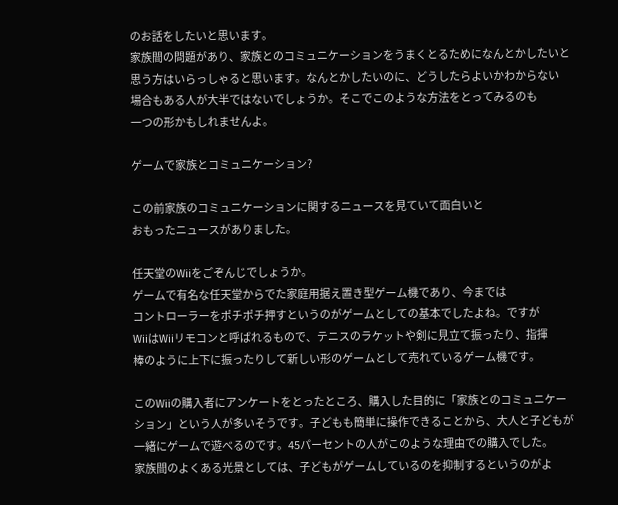のお話をしたいと思います。
家族間の問題があり、家族とのコミュニケーションをうまくとるためになんとかしたいと
思う方はいらっしゃると思います。なんとかしたいのに、どうしたらよいかわからない
場合もある人が大半ではないでしょうか。そこでこのような方法をとってみるのも
一つの形かもしれませんよ。

ゲームで家族とコミュニケーション?

この前家族のコミュニケーションに関するニュースを見ていて面白いと
おもったニュースがありました。

任天堂のWiiをごぞんじでしょうか。
ゲームで有名な任天堂からでた家庭用据え置き型ゲーム機であり、今までは
コントローラーをポチポチ押すというのがゲームとしての基本でしたよね。ですが
WiiはWiiリモコンと呼ばれるもので、テニスのラケットや剣に見立て振ったり、指揮
棒のように上下に振ったりして新しい形のゲームとして売れているゲーム機です。

このWiiの購入者にアンケートをとったところ、購入した目的に「家族とのコミュニケー
ション」という人が多いそうです。子どもも簡単に操作できることから、大人と子どもが
一緒にゲームで遊べるのです。45パーセントの人がこのような理由での購入でした。
家族間のよくある光景としては、子どもがゲームしているのを抑制するというのがよ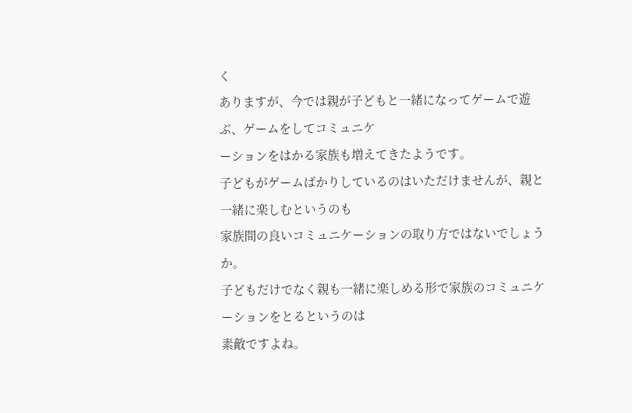く
ありますが、今では親が子どもと一緒になってゲームで遊ぶ、ゲームをしてコミュニケ
ーションをはかる家族も増えてきたようです。
子どもがゲームばかりしているのはいただけませんが、親と一緒に楽しむというのも
家族間の良いコミュニケーションの取り方ではないでしょうか。
子どもだけでなく親も一緒に楽しめる形で家族のコミュニケーションをとるというのは
素敵ですよね。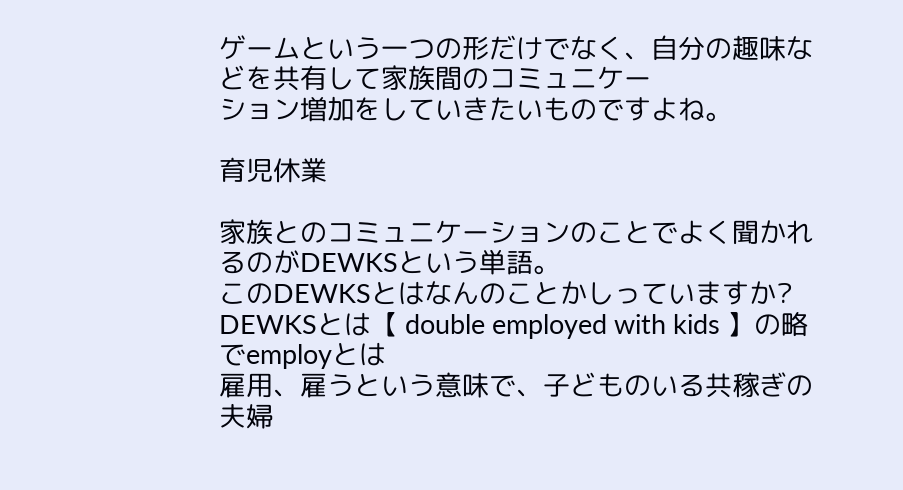ゲームという一つの形だけでなく、自分の趣味などを共有して家族間のコミュニケー
ション増加をしていきたいものですよね。

育児休業

家族とのコミュニケーションのことでよく聞かれるのがDEWKSという単語。
このDEWKSとはなんのことかしっていますか?
DEWKSとは【 double employed with kids 】の略でemployとは
雇用、雇うという意味で、子どものいる共稼ぎの夫婦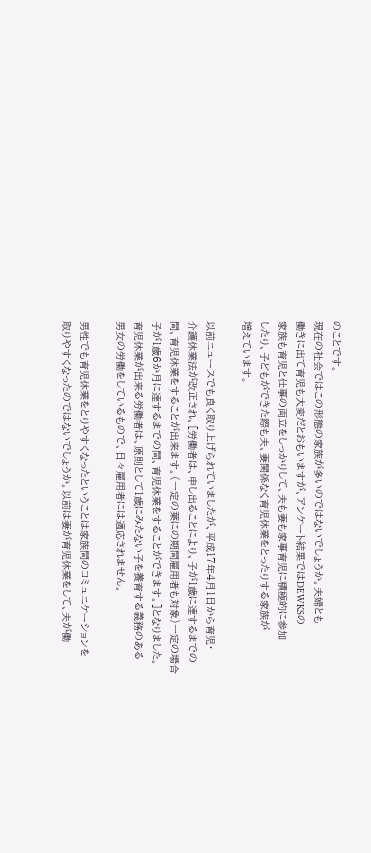のことです。
現在の社会ではこの形態の家族が多いのではないでしょうか。夫婦とも
働きに出て育児も大変だとおもいますが、アンケート結果ではDEWKSの
家族も育児と仕事の両立をしっかりして、夫も妻も家事育児に積極的に参加
したり、子どもができた際も夫、妻関係なく育児休業をとったりする家族が
増えています。

以前ニュースでも良く取り上げられていましたが、平成17年4月1日から育児・
介護休業法が改正され、[労働者は、申し出ることにより、子が1歳に達するまでの
間、育児休業をすることが出来ます。(一定の葉にの期間雇用者も対象)一定の場合
子が1歳6か月に達するまでの間、育児休業をすることができます。]となりました。
育児休業が出来る労働者は、原則として1歳にみたない子を養育する義務のある
男女の労働をしているもので、日々雇用者には適応されません。

男性でも育児休業をとりやすくなったということは家族間のコミュニケーションを
取りやすくなったのではないでしょうか。以前は妻が育児休業をして、夫が働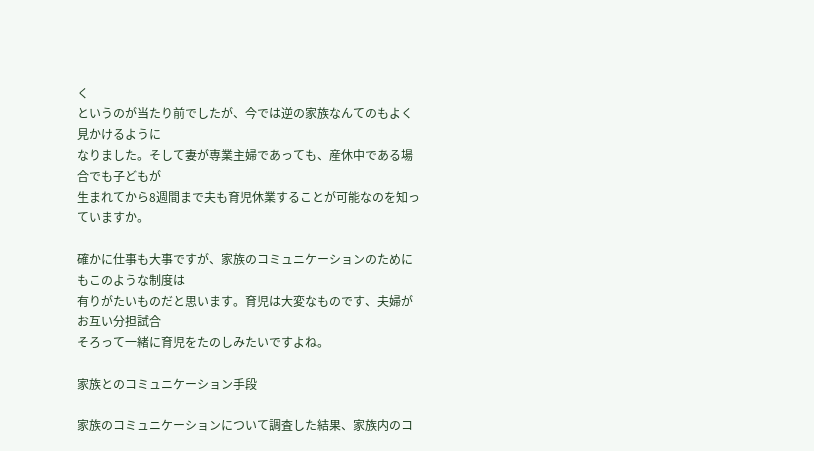く
というのが当たり前でしたが、今では逆の家族なんてのもよく見かけるように
なりました。そして妻が専業主婦であっても、産休中である場合でも子どもが
生まれてから8週間まで夫も育児休業することが可能なのを知っていますか。

確かに仕事も大事ですが、家族のコミュニケーションのためにもこのような制度は
有りがたいものだと思います。育児は大変なものです、夫婦がお互い分担試合
そろって一緒に育児をたのしみたいですよね。

家族とのコミュニケーション手段

家族のコミュニケーションについて調査した結果、家族内のコ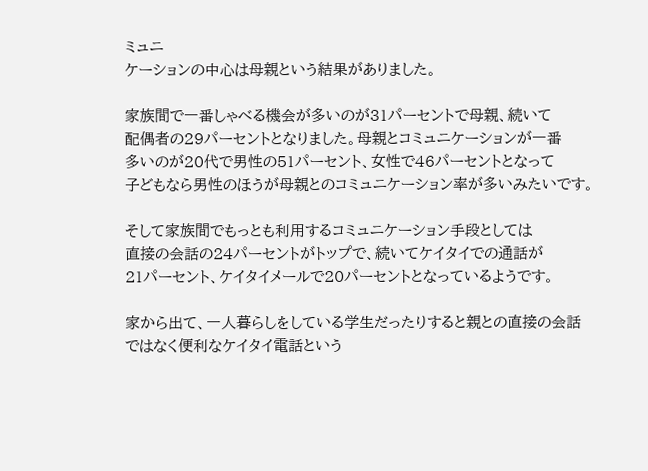ミュニ
ケーションの中心は母親という結果がありました。

家族間で一番しゃべる機会が多いのが31パーセントで母親、続いて
配偶者の29パーセントとなりました。母親とコミュニケーションが一番
多いのが20代で男性の51パーセント、女性で46パーセントとなって
子どもなら男性のほうが母親とのコミュニケーション率が多いみたいです。

そして家族間でもっとも利用するコミュニケーション手段としては
直接の会話の24パーセントがトップで、続いてケイタイでの通話が
21パーセント、ケイタイメールで20パーセントとなっているようです。

家から出て、一人暮らしをしている学生だったりすると親との直接の会話
ではなく便利なケイタイ電話という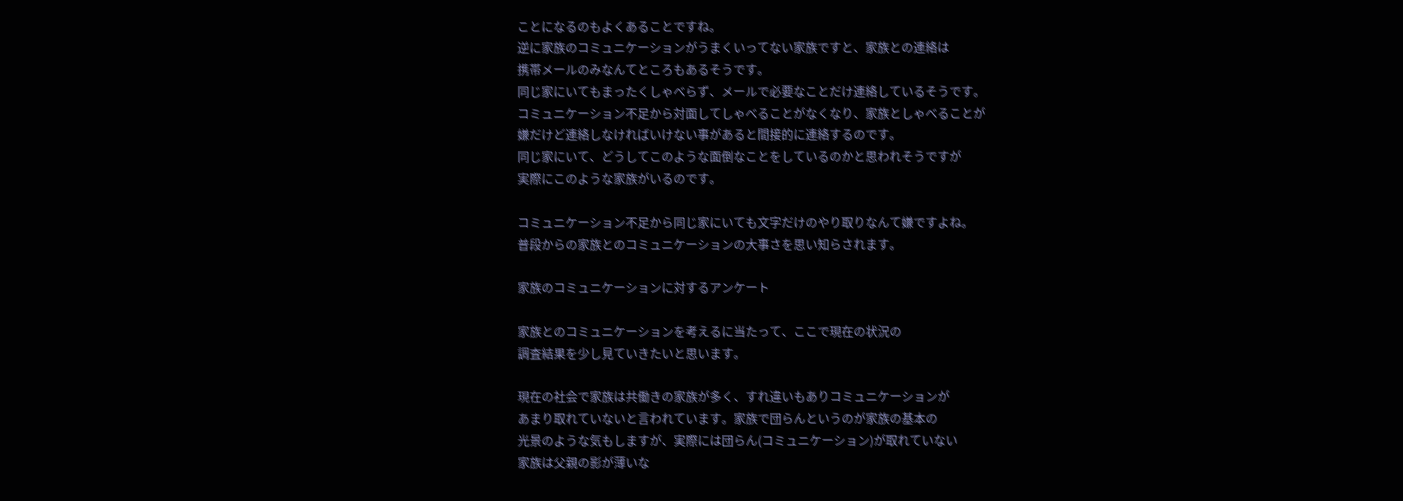ことになるのもよくあることですね。
逆に家族のコミュニケーションがうまくいってない家族ですと、家族との連絡は
携帯メールのみなんてところもあるそうです。
同じ家にいてもまったくしゃべらず、メールで必要なことだけ連絡しているそうです。
コミュニケーション不足から対面してしゃべることがなくなり、家族としゃべることが
嫌だけど連絡しなければいけない事があると間接的に連絡するのです。
同じ家にいて、どうしてこのような面倒なことをしているのかと思われそうですが
実際にこのような家族がいるのです。

コミュニケーション不足から同じ家にいても文字だけのやり取りなんて嫌ですよね。
普段からの家族とのコミュニケーションの大事さを思い知らされます。

家族のコミュニケーションに対するアンケート

家族とのコミュニケーションを考えるに当たって、ここで現在の状況の
調査結果を少し見ていきたいと思います。

現在の社会で家族は共働きの家族が多く、すれ違いもありコミュニケーションが
あまり取れていないと言われています。家族で団らんというのが家族の基本の
光景のような気もしますが、実際には団らん(コミュニケーション)が取れていない
家族は父親の影が薄いな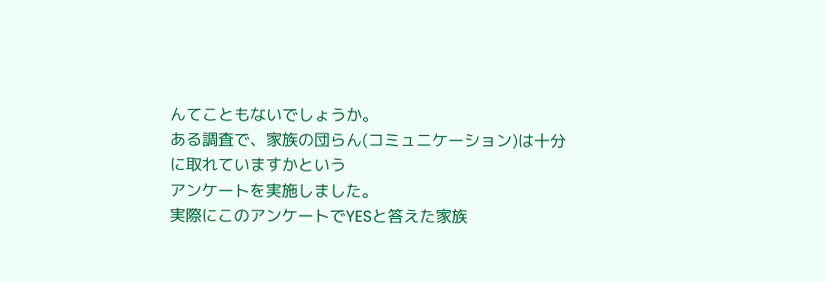んてこともないでしょうか。
ある調査で、家族の団らん(コミュニケーション)は十分に取れていますかという
アンケートを実施しました。
実際にこのアンケートでYESと答えた家族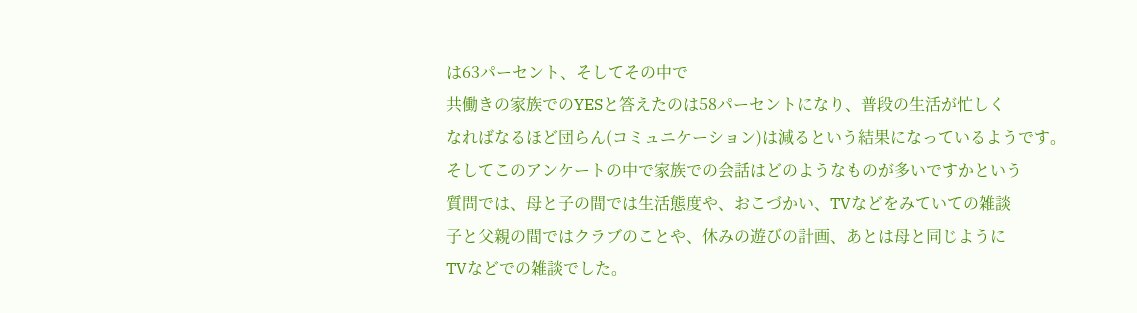は63パーセント、そしてその中で
共働きの家族でのYESと答えたのは58パーセントになり、普段の生活が忙しく
なればなるほど団らん(コミュニケーション)は減るという結果になっているようです。
そしてこのアンケートの中で家族での会話はどのようなものが多いですかという
質問では、母と子の間では生活態度や、おこづかい、TVなどをみていての雑談
子と父親の間ではクラブのことや、休みの遊びの計画、あとは母と同じように
TVなどでの雑談でした。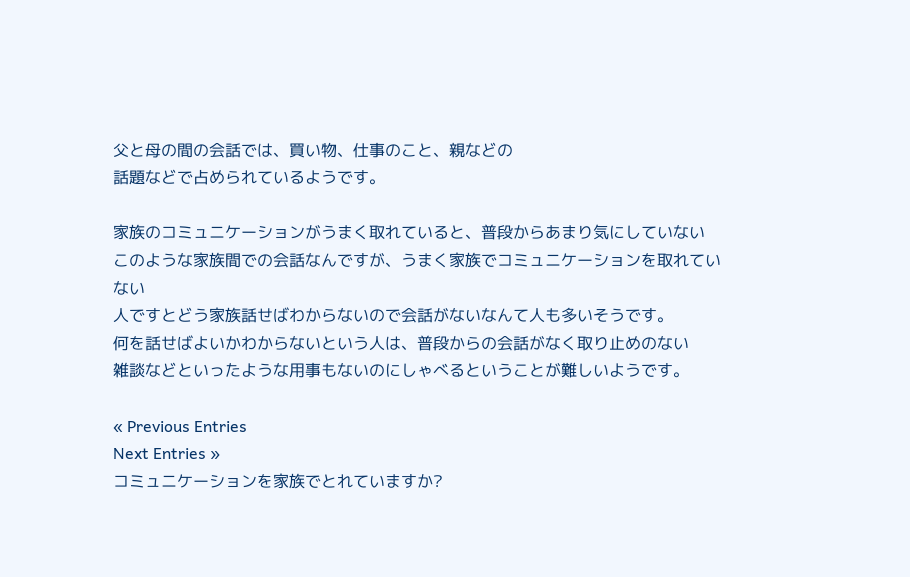父と母の間の会話では、買い物、仕事のこと、親などの
話題などで占められているようです。

家族のコミュニケーションがうまく取れていると、普段からあまり気にしていない
このような家族間での会話なんですが、うまく家族でコミュニケーションを取れていない
人ですとどう家族話せばわからないので会話がないなんて人も多いそうです。
何を話せばよいかわからないという人は、普段からの会話がなく取り止めのない
雑談などといったような用事もないのにしゃべるということが難しいようです。

« Previous Entries
Next Entries »
コミュニケーションを家族でとれていますか?